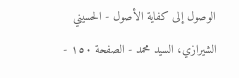الوصول إلى كفاية الأصول - الحسيني الشيرازي، السيد محمد - الصفحة ١٥٠ -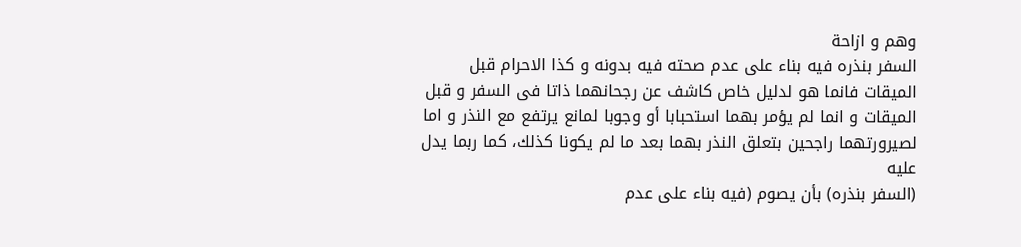وهم و ازاحة
السفر بنذره فيه بناء على عدم صحته فيه بدونه و كذا الاحرام قبل الميقات فانما هو لدليل خاص كاشف عن رجحانهما ذاتا فى السفر و قبل الميقات و انما لم يؤمر بهما استحبابا أو وجوبا لمانع يرتفع مع النذر و اما لصيرورتهما راجحين بتعلق النذر بهما بعد ما لم يكونا كذلك، كما ربما يدل عليه
(السفر بنذره) بأن يصوم (فيه بناء على عدم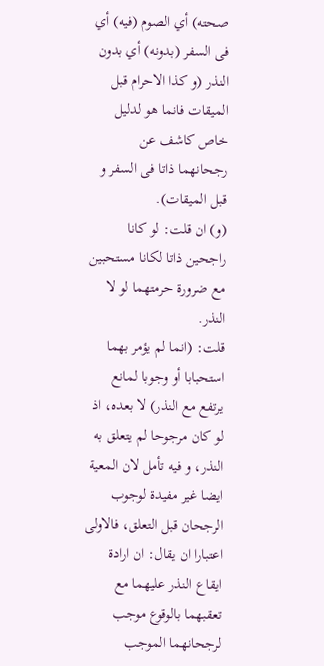صحته) أي الصوم (فيه) أي فى السفر (بدونه) أي بدون النذر (و كذا الاحرام قبل الميقات فانما هو لدليل خاص كاشف عن رجحانهما ذاتا فى السفر و قبل الميقات).
(و) ان قلت: لو كانا راجحين ذاتا لكانا مستحبين مع ضرورة حرمتهما لو لا النذر.
قلت: (انما لم يؤمر بهما استحبابا أو وجوبا لمانع يرتفع مع النذر) لا بعده، اذ لو كان مرجوحا لم يتعلق به النذر، و فيه تأمل لان المعية ايضا غير مفيدة لوجوب الرجحان قبل التعلق، فالاولى اعتبارا ان يقال: ان ارادة ايقاع النذر عليهما مع تعقبهما بالوقوع موجب لرجحانهما الموجب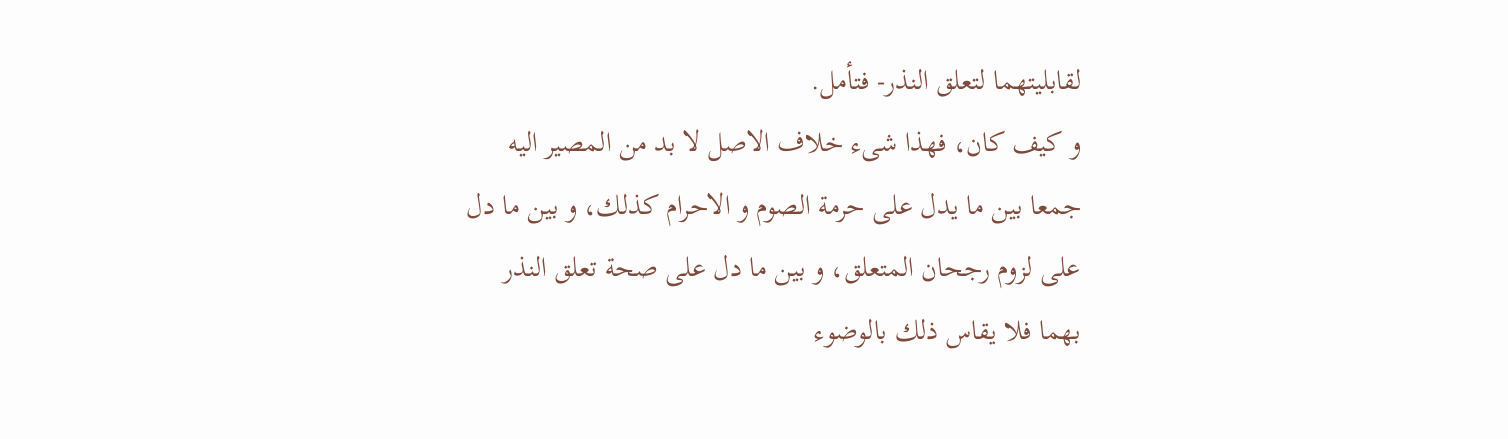لقابليتهما لتعلق النذر- فتأمل.
و كيف كان، فهذا شىء خلاف الاصل لا بد من المصير اليه جمعا بين ما يدل على حرمة الصوم و الاحرام كذلك، و بين ما دل على لزوم رجحان المتعلق، و بين ما دل على صحة تعلق النذر بهما فلا يقاس ذلك بالوضوء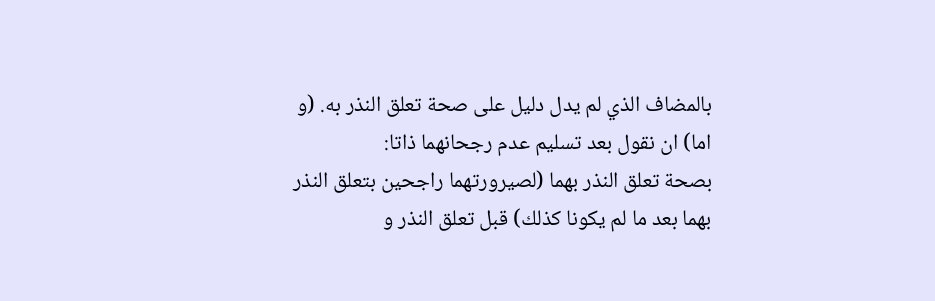بالمضاف الذي لم يدل دليل على صحة تعلق النذر به. (و اما) ان نقول بعد تسليم عدم رجحانهما ذاتا:
بصحة تعلق النذر بهما (لصيرورتهما راجحين بتعلق النذر بهما بعد ما لم يكونا كذلك) قبل تعلق النذر و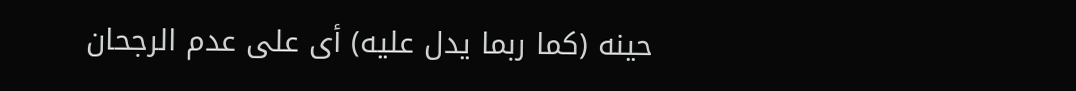حينه (كما ربما يدل عليه) أى على عدم الرجحان